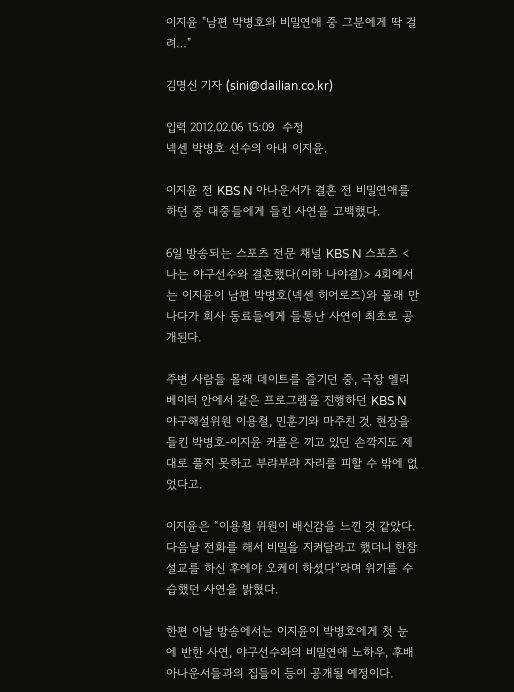이지윤 "남편 박병호와 비밀연애 중 그분에게 딱 걸려…"

김명신 기자 (sini@dailian.co.kr)

입력 2012.02.06 15:09  수정
넥센 박병호 선수의 아내 이지윤.

이지윤 전 KBS N 아나운서가 결혼 전 비밀연애를 하던 중 대중들에게 들킨 사연을 고백했다.

6일 방송되는 스포츠 전문 채널 KBS N 스포츠 <나는 야구선수와 결혼했다(이하 나야결)> 4회에서는 이지윤이 남편 박병호(넥센 히어로즈)와 몰래 만나다가 회사 동료들에게 들통난 사연이 최초로 공개된다.

주변 사람들 몰래 데이트를 즐기던 중, 극장 엘리베이터 안에서 같은 프로그램을 진행하던 KBS N 야구해설위원 이용철, 민훈기와 마주친 것. 현장을 들킨 박병호-이지윤 커플은 끼고 있던 손깍지도 제대로 풀지 못하고 부랴부랴 자리를 피할 수 밖에 없었다고.

이지윤은 “이용철 위원이 배신감을 느낀 것 같았다. 다음날 전화를 해서 비밀을 지켜달라고 했더니 한참 설교를 하신 후에야 오케이 하셨다”라며 위기를 수습했던 사연을 밝혔다.

한편 이날 방송에서는 이지윤이 박병호에게 첫 눈에 반한 사연, 야구선수와의 비밀연애 노하우, 후배 아나운서들과의 집들이 등이 공개될 예정이다.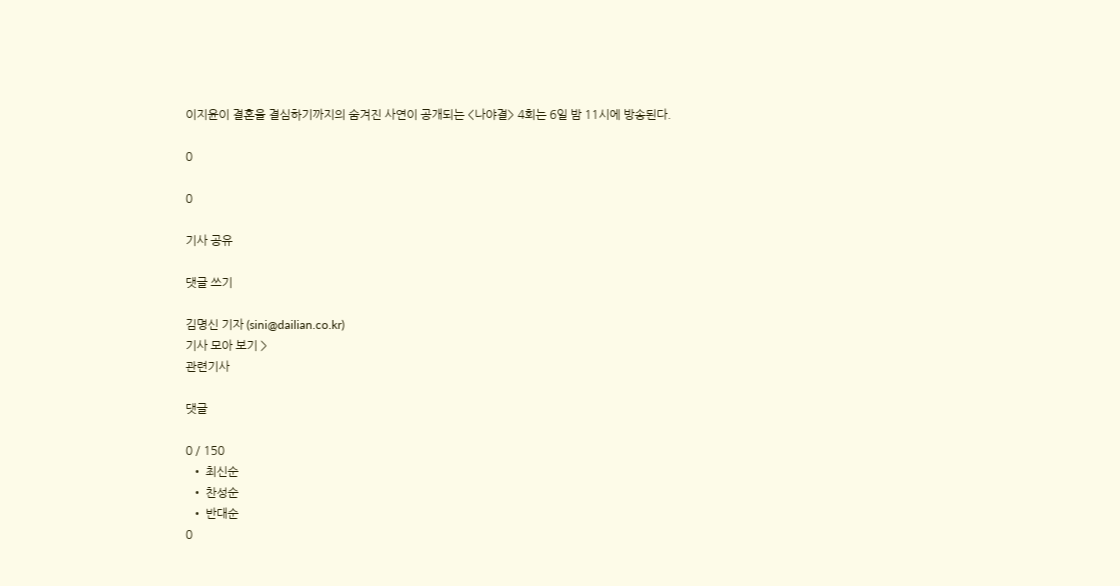이지윤이 결혼을 결심하기까지의 숨겨진 사연이 공개되는 <나야결> 4회는 6일 밤 11시에 방송된다.

0

0

기사 공유

댓글 쓰기

김명신 기자 (sini@dailian.co.kr)
기사 모아 보기 >
관련기사

댓글

0 / 150
  • 최신순
  • 찬성순
  • 반대순
0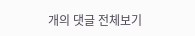개의 댓글 전체보기